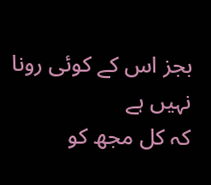بجز اس کے کوئی رونا نہیں ہے
کہ کل مجھ کو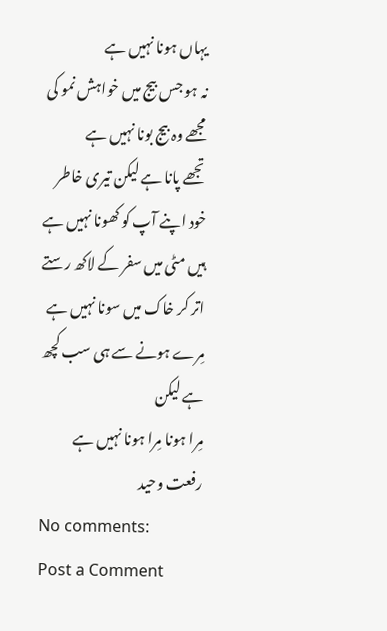یہاں ہونا نہیں ہے
نہ ہو جس بیج میں خواہش نمو کی
مجھے وہ بیج بونا نہیں ہے
تجھے پانا ہے لیکن تیری خاطر
خود اپنے آپ کو کھونا نہیں ہے
ہیں مٹی میں سفر کے لاکھ رستے
اتر کر خاک میں سونا نہیں ہے
مِرے ہونے سے ہی سب کچھ ہے لیکن
مِرا ہونا مِرا ہونا نہیں ہے
رفعت وحید
No comments:
Post a Comment